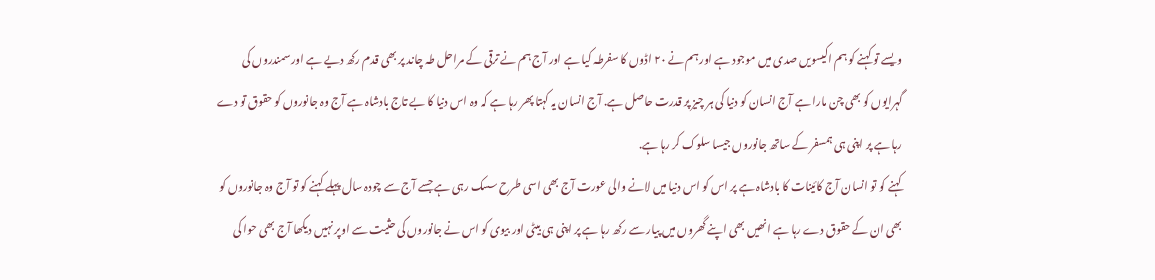ویسے تو کہنے کو ہم اکیسویں صدی میں موجود ہے اور ہم نے ٢٠ اڈوں کا سفرطہ کیا ہے اور آج ہم نے ترقی کے مراحل طہ چاند پر بھی قدم رکھ دیے ہے اور سمندروں کی گہرایوں کو بھی چن مارا ہے آج انسان کو دنیا کی ہر چیز پر قدرت حاصل ہے. آج انسان یہ کہتا پھر رہا ہے کہ وہ اس دنیا کا بے تاج بادشاہ ہے آج وہ جانوروں کو حقوق تو دے رہا ہے پر اپنی ہی ہمسفر کے ساتھ جانوروں جیسا سلوک کر رہا ہے.
کہنے کو تو انسان آج کائینات کا بادشاہ ہے پر اس کو اس دنیا میں لانے والی عورت آج بھی اسی طرح سسک رہی ہے جسے آج سے چودہ سال پہلے کہنے کو تو آج وہ جانوروں کو بھی ان کے حقوق دے رہا ہے انھیں بھی اپنے گھروں میں پیار سے رکھ رہا ہے پر اپنی ہی بیٹی اور بیوی کو اس نے جانوروں کی حثیت سے اوپر نہیں دیکھا آج بھی حوا کی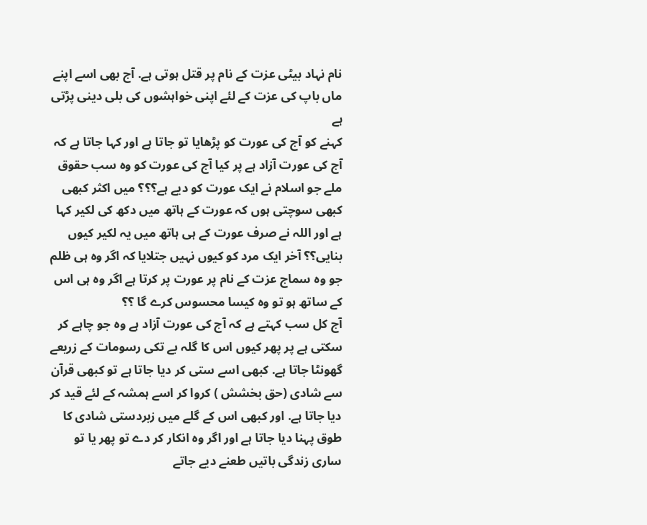نام نہاد بیٹی عزت کے نام پر قتل ہوتی ہے. آج بھی اسے اپنے ماں باپ کی عزت کے لئے اپنی خواہشوں کی بلی دینی پڑتی ہے
کہنے کو آج کی عورت کو پڑھایا تو جاتا ہے اور کہا جاتا ہے کہ آج کی عورت آزاد ہے پر کیا آج کی عورت کو وہ سب حقوق ملے جو اسلام نے ایک عورت کو دیے ہے؟؟؟ میں اکثر کبھی کبھی سوچتی ہوں کہ عورت کے ہاتھ میں دکھ کی لکیر کہا ہے اور اللہ نے صرف عورت کے ہی ہاتھ میں یہ لکیر کیوں بنایی؟؟ آخر ایک مرد کو کیوں نہیں جتلایا کہ اگر وہ ہی ظلم جو وہ سماج عزت کے نام پر عورت پر کرتا ہے اگر وہ ہی اس کے ساتھ ہو تو وہ کیسا محسوس کرے گا ؟؟
آج کل سب کہتے ہے کہ آج کی عورت آزاد ہے وہ جو چاہے کر سکتی ہے پر پھر کیوں اس کا گلہ بے تکی رسومات کے زریعے گھونٹا جاتا ہے. کبھی اسے ستی کر دیا جاتا ہے تو کبھی قرآن سے شادی (حق بخشش ) کروا کر اسے ہمشہ کے لئے قید کر دیا جاتا ہے. اور کبھی اس کے گلے میں زبردستی شادی کا طوق پہنا دیا جاتا ہے اور اگر وہ انکار کر دے تو پھر یا تو ساری زندگی باتیں طعنے دیے جاتے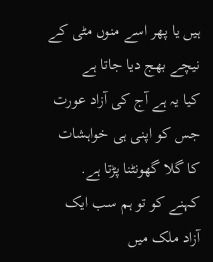ہیں یا پھر اسے منوں مٹی کے نیچے بھج دیا جاتا ہے
کیا یہ ہے آج کی آزاد عورت جس کو اپنی ہی خواہشات کا گلا گھونٹنا پڑتا ہے. کہنے کو تو ہم سب ایک آزاد ملک میں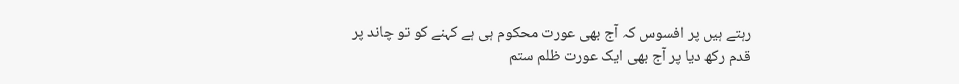رہتے ہیں پر افسوس کہ آج بھی عورت محکوم ہی ہے کہنے کو تو چاند پر قدم رکھ دیا پر آج بھی ایک عورت ظلم ستم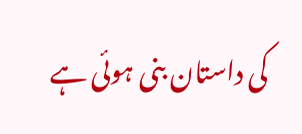کی داستان بنی ہوئی ہے